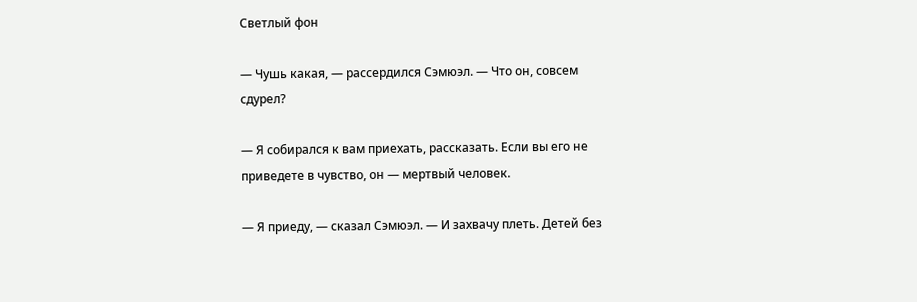Светлый фон

— Чушь какая, — рассердился Сэмюэл. — Что он, совсем сдурел?

— Я собирался к вам приехать, рассказать. Если вы его не приведете в чувство, он — мертвый человек.

— Я приеду, — сказал Сэмюэл. — И захвачу плеть. Детей без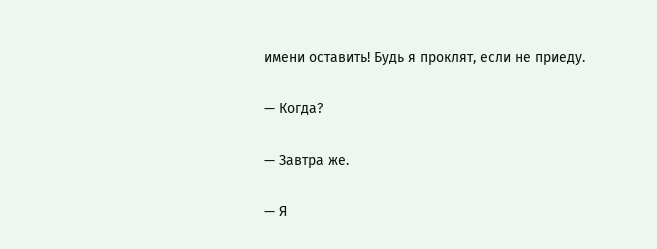имени оставить! Будь я проклят, если не приеду.

— Когда?

— Завтра же.

— Я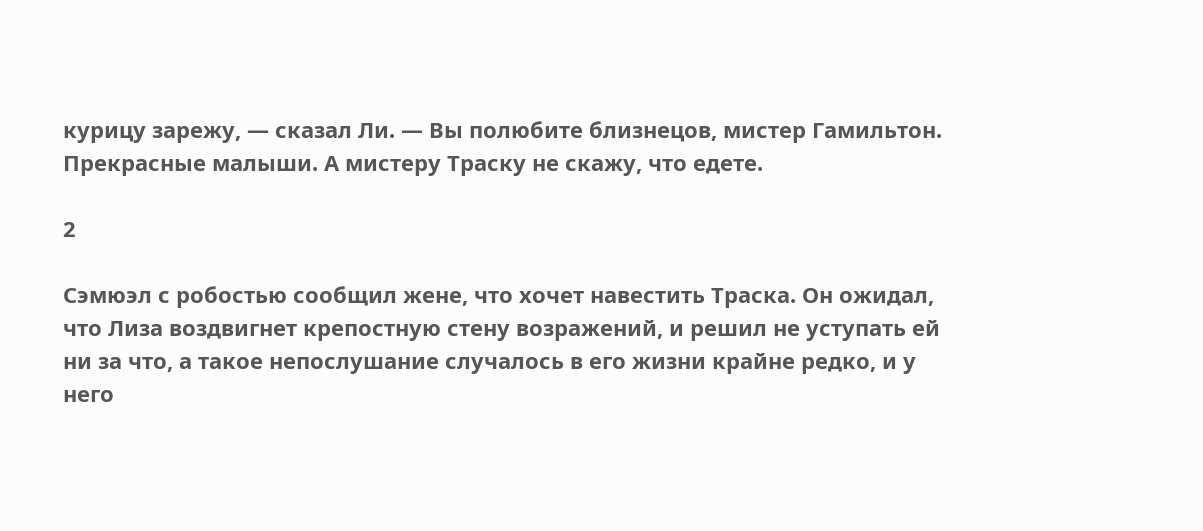курицу зарежу, — сказал Ли. — Вы полюбите близнецов, мистер Гамильтон. Прекрасные малыши. А мистеру Траску не скажу, что едете.

2

Сэмюэл с робостью сообщил жене, что хочет навестить Траска. Он ожидал, что Лиза воздвигнет крепостную стену возражений, и решил не уступать ей ни за что, а такое непослушание случалось в его жизни крайне редко, и у него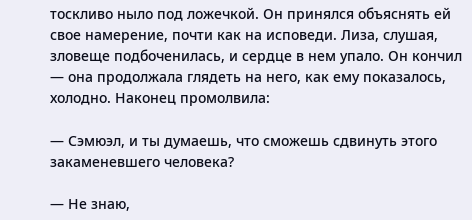тоскливо ныло под ложечкой. Он принялся объяснять ей свое намерение, почти как на исповеди. Лиза, слушая, зловеще подбоченилась, и сердце в нем упало. Он кончил — она продолжала глядеть на него, как ему показалось, холодно. Наконец промолвила:

— Сэмюэл, и ты думаешь, что сможешь сдвинуть этого закаменевшего человека?

— Не знаю,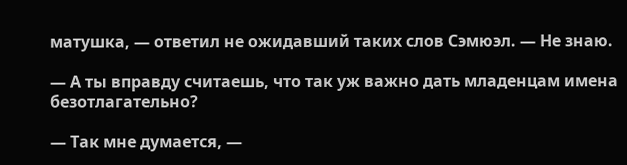матушка, — ответил не ожидавший таких слов Сэмюэл. — Не знаю.

— А ты вправду считаешь, что так уж важно дать младенцам имена безотлагательно?

— Так мне думается, —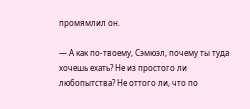промямлил он.

— А как по-твоему, Сэмюэл, почему ты туда хочешь ехать? Не из простого ли любопытства? Не оттого ли, что по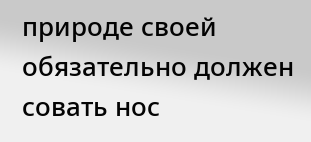природе своей обязательно должен совать нос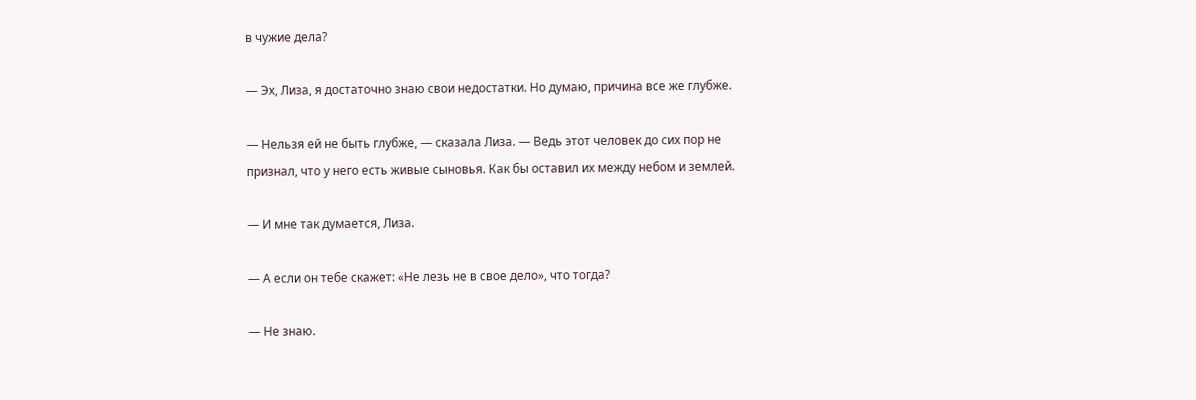в чужие дела?

— Эх, Лиза, я достаточно знаю свои недостатки. Но думаю, причина все же глубже.

— Нельзя ей не быть глубже, — сказала Лиза. — Ведь этот человек до сих пор не признал, что у него есть живые сыновья. Как бы оставил их между небом и землей.

— И мне так думается, Лиза.

— А если он тебе скажет: «Не лезь не в свое дело», что тогда?

— Не знаю.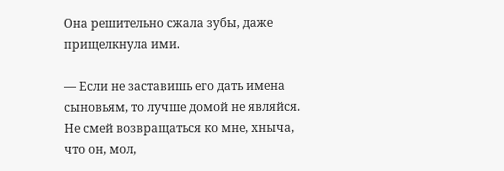Она решительно сжала зубы, даже прищелкнула ими.

— Если не заставишь его дать имена сыновьям, то лучше домой не являйся. Не смей возвращаться ко мне, хныча, что он, мол,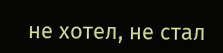не хотел, не стал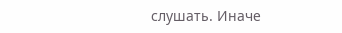слушать. Иначе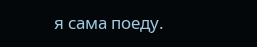я сама поеду.